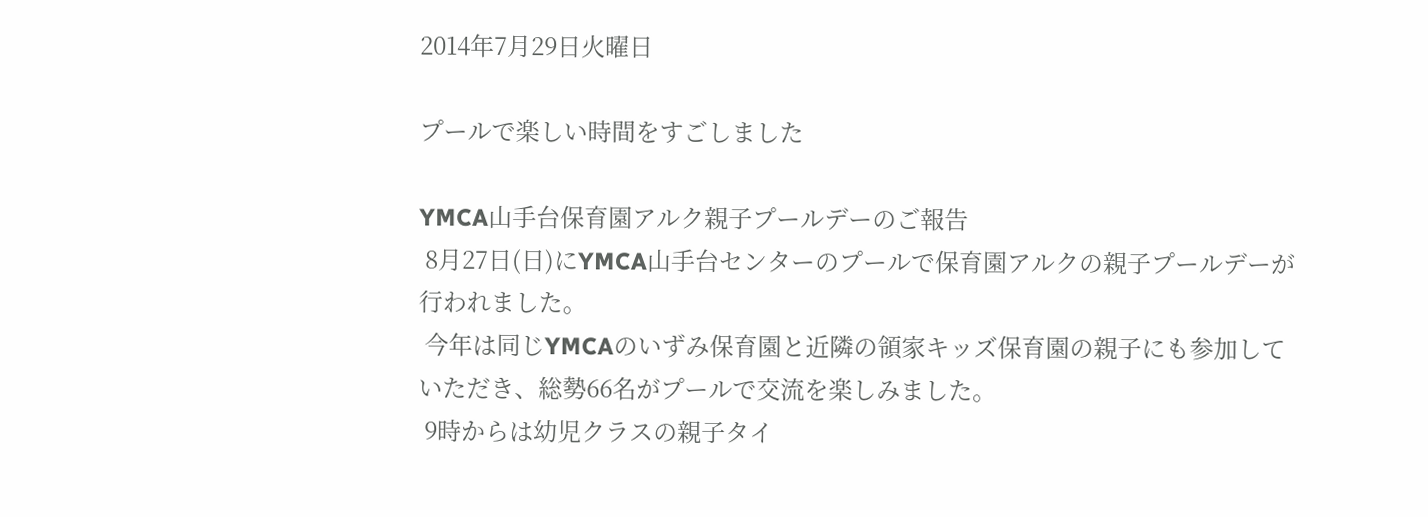2014年7月29日火曜日

プールで楽しい時間をすごしました

YMCA山手台保育園アルク親子プールデーのご報告
 8月27日(日)にYMCA山手台センターのプールで保育園アルクの親子プールデーが行われました。
 今年は同じYMCAのいずみ保育園と近隣の領家キッズ保育園の親子にも参加していただき、総勢66名がプールで交流を楽しみました。
 9時からは幼児クラスの親子タイ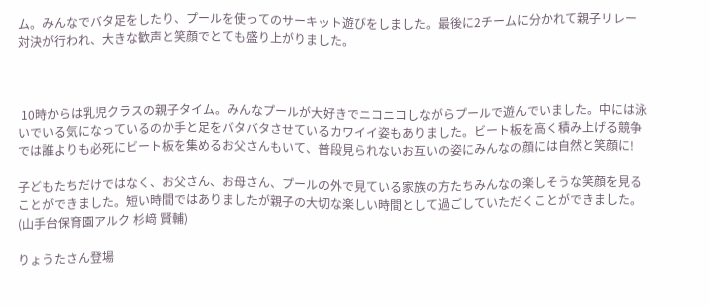ム。みんなでバタ足をしたり、プールを使ってのサーキット遊びをしました。最後に2チームに分かれて親子リレー対決が行われ、大きな歓声と笑顔でとても盛り上がりました。



 10時からは乳児クラスの親子タイム。みんなプールが大好きでニコニコしながらプールで遊んでいました。中には泳いでいる気になっているのか手と足をバタバタさせているカワイイ姿もありました。ビート板を高く積み上げる競争では誰よりも必死にビート板を集めるお父さんもいて、普段見られないお互いの姿にみんなの顔には自然と笑顔に!

子どもたちだけではなく、お父さん、お母さん、プールの外で見ている家族の方たちみんなの楽しそうな笑顔を見ることができました。短い時間ではありましたが親子の大切な楽しい時間として過ごしていただくことができました。
(山手台保育園アルク 杉﨑 賢輔)

りょうたさん登場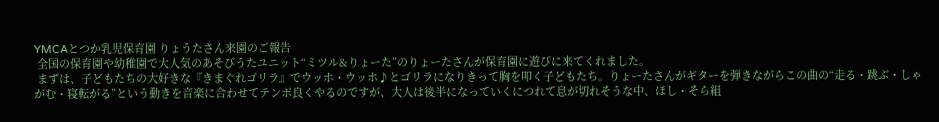YMCAとつか乳児保育園 りょうたさん来園のご報告
 全国の保育園や幼稚園で大人気のあそびうたユニット“ミツル&りょーた”のりょーたさんが保育園に遊びに来てくれました。
 まずは、子どもたちの大好きな『きまぐれゴリラ』でウッホ・ウッホ♪とゴリラになりきって胸を叩く子どもたち。りょーたさんがギターを弾きながらこの曲の“走る・跳ぶ・しゃがむ・寝転がる”という動きを音楽に合わせてテンポ良くやるのですが、大人は後半になっていくにつれて息が切れそうな中、ほし・そら組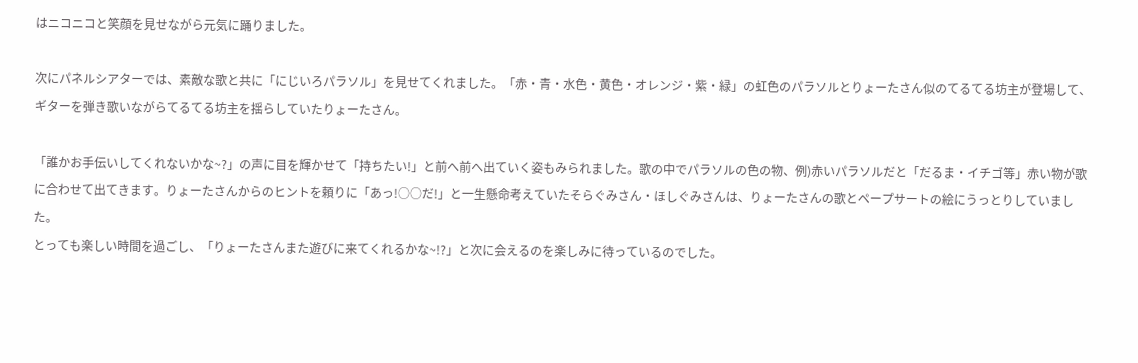はニコニコと笑顔を見せながら元気に踊りました。

次にパネルシアターでは、素敵な歌と共に「にじいろパラソル」を見せてくれました。「赤・青・水色・黄色・オレンジ・紫・緑」の虹色のパラソルとりょーたさん似のてるてる坊主が登場して、ギターを弾き歌いながらてるてる坊主を揺らしていたりょーたさん。

「誰かお手伝いしてくれないかな~?」の声に目を輝かせて「持ちたい!」と前へ前へ出ていく姿もみられました。歌の中でパラソルの色の物、例)赤いパラソルだと「だるま・イチゴ等」赤い物が歌に合わせて出てきます。りょーたさんからのヒントを頼りに「あっ!○○だ!」と一生懸命考えていたそらぐみさん・ほしぐみさんは、りょーたさんの歌とペープサートの絵にうっとりしていました。
とっても楽しい時間を過ごし、「りょーたさんまた遊びに来てくれるかな~!?」と次に会えるのを楽しみに待っているのでした。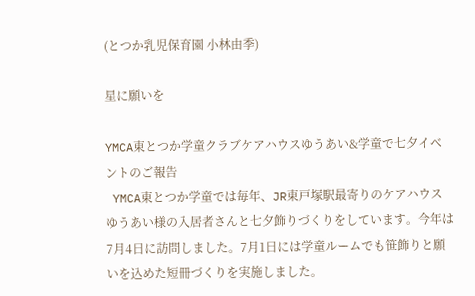(とつか乳児保育園 小林由季)

星に願いを

YMCA東とつか学童クラブケアハウスゆうあい&学童で七夕イベントのご報告
 YMCA東とつか学童では毎年、JR東戸塚駅最寄りのケアハウスゆうあい様の入居者さんと七夕飾りづくりをしています。今年は7月4日に訪問しました。7月1日には学童ルームでも笹飾りと願いを込めた短冊づくりを実施しました。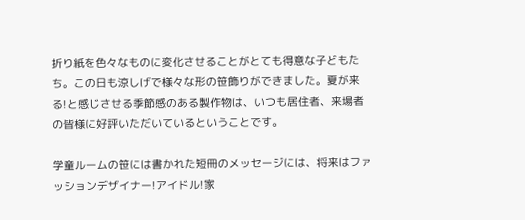折り紙を色々なものに変化させることがとても得意な子どもたち。この日も涼しげで様々な形の笹飾りができました。夏が来る!と感じさせる季節感のある製作物は、いつも居住者、来場者の皆様に好評いただいているということです。

学童ルームの笹には書かれた短冊のメッセージには、将来はファッションデザイナー!アイドル!家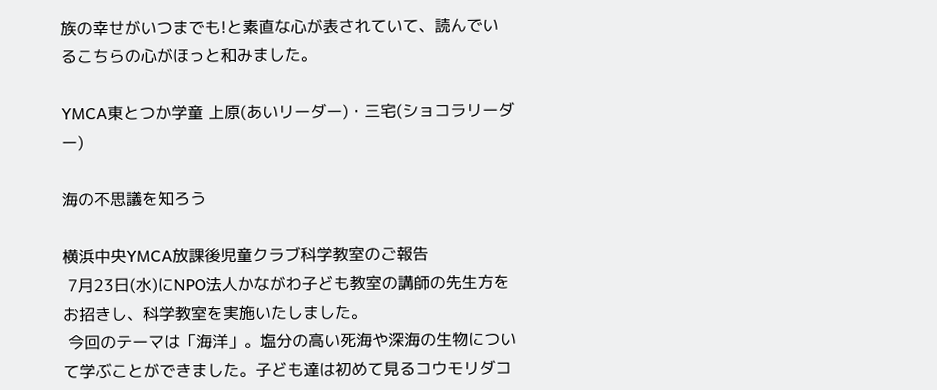族の幸せがいつまでも!と素直な心が表されていて、読んでいるこちらの心がほっと和みました。

YMCA東とつか学童 上原(あいリーダー)・三宅(ショコラリーダー)

海の不思議を知ろう

横浜中央YMCA放課後児童クラブ科学教室のご報告
 7月23日(水)にNPO法人かながわ子ども教室の講師の先生方をお招きし、科学教室を実施いたしました。
 今回のテーマは「海洋」。塩分の高い死海や深海の生物について学ぶことができました。子ども達は初めて見るコウモリダコ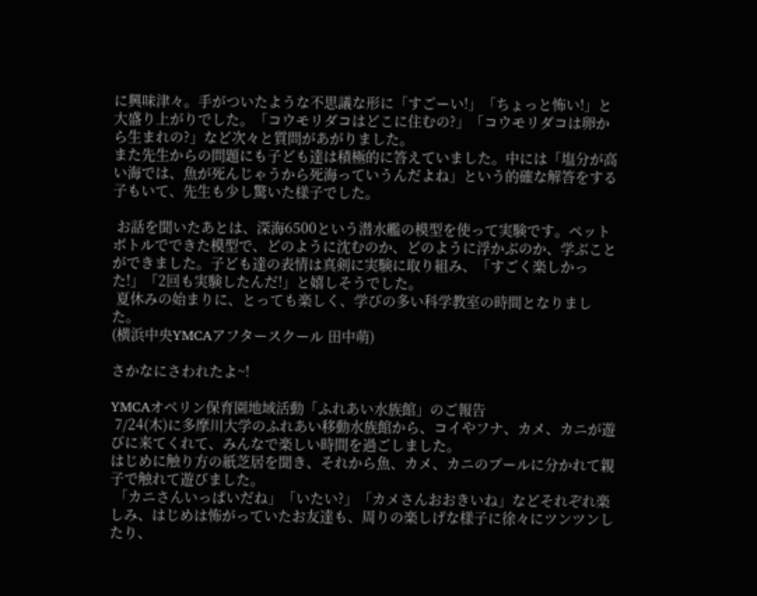に興味津々。手がついたような不思議な形に「すごーい!」「ちょっと怖い!」と大盛り上がりでした。「コウモリダコはどこに住むの?」「コウモリダコは卵から生まれの?」など次々と質問があがりました。
また先生からの問題にも子ども達は積極的に答えていました。中には「塩分が高い海では、魚が死んじゃうから死海っていうんだよね」という的確な解答をする子もいて、先生も少し驚いた様子でした。

 お話を聞いたあとは、深海6500という潜水艦の模型を使って実験です。ペットボトルでできた模型で、どのように沈むのか、どのように浮かぶのか、学ぶことができました。子ども達の表情は真剣に実験に取り組み、「すごく楽しかった!」「2回も実験したんだ!」と嬉しそうでした。
 夏休みの始まりに、とっても楽しく、学びの多い科学教室の時間となりました。
(横浜中央YMCAアフタースクール 田中萌)

さかなにさわれたよ~!

YMCAオベリン保育園地域活動「ふれあい水族館」のご報告
 7/24(木)に多摩川大学のふれあい移動水族館から、コイやフナ、カメ、カニが遊びに来てくれて、みんなで楽しい時間を過ごしました。
はじめに触り方の紙芝居を聞き、それから魚、カメ、カニのプールに分かれて親子で触れて遊びました。
 「カニさんいっぱいだね」「いたい?」「カメさんおおきいね」などそれぞれ楽しみ、はじめは怖がっていたお友達も、周りの楽しげな様子に徐々にツンツンしたり、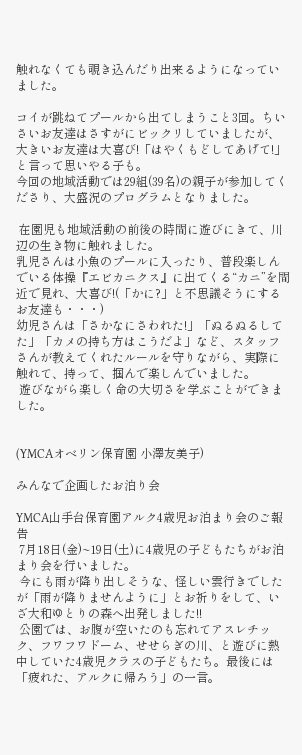触れなくても覗き込んだり出来るようになっていました。

コイが跳ねてプールから出てしまうこと3回。ちいさいお友達はさすがにビックリしていましたが、大きいお友達は大喜び!「はやくもどしてあげて!」と言って思いやる子も。
今回の地域活動では29組(39名)の親子が参加してくださり、大盛況のプログラムとなりました。

 在園児も地域活動の前後の時間に遊びにきて、川辺の生き物に触れました。
乳児さんは小魚のプールに入ったり、普段楽しんでいる体操『エビカニクス』に出てくる“カニ”を間近で見れ、大喜び!(「かに?」と不思議そうにするお友達も・・・)
幼児さんは「さかなにさわれた!」「ぬるぬるしてた」「カメの持ち方はこうだよ」など、スタッフさんが教えてくれたルールを守りながら、実際に触れて、持って、掴んで楽しんでいました。
 遊びながら楽しく命の大切さを学ぶことができました。


(YMCAオベリン保育園 小澤友美子)

みんなで企画したお泊り会

YMCA山手台保育園アルク4歳児お泊まり会のご報告
 7月18日(金)~19日(土)に4歳児の子どもたちがお泊まり会を行いました。
 今にも雨が降り出しそうな、怪しい雲行きでしたが「雨が降りませんように」とお祈りをして、いざ大和ゆとりの森へ出発しました!!
 公園では、お腹が空いたのも忘れてアスレチック、フワフワドーム、せせらぎの川、と遊びに熱中していた4歳児クラスの子どもたち。最後には「疲れた、アルクに帰ろう」の一言。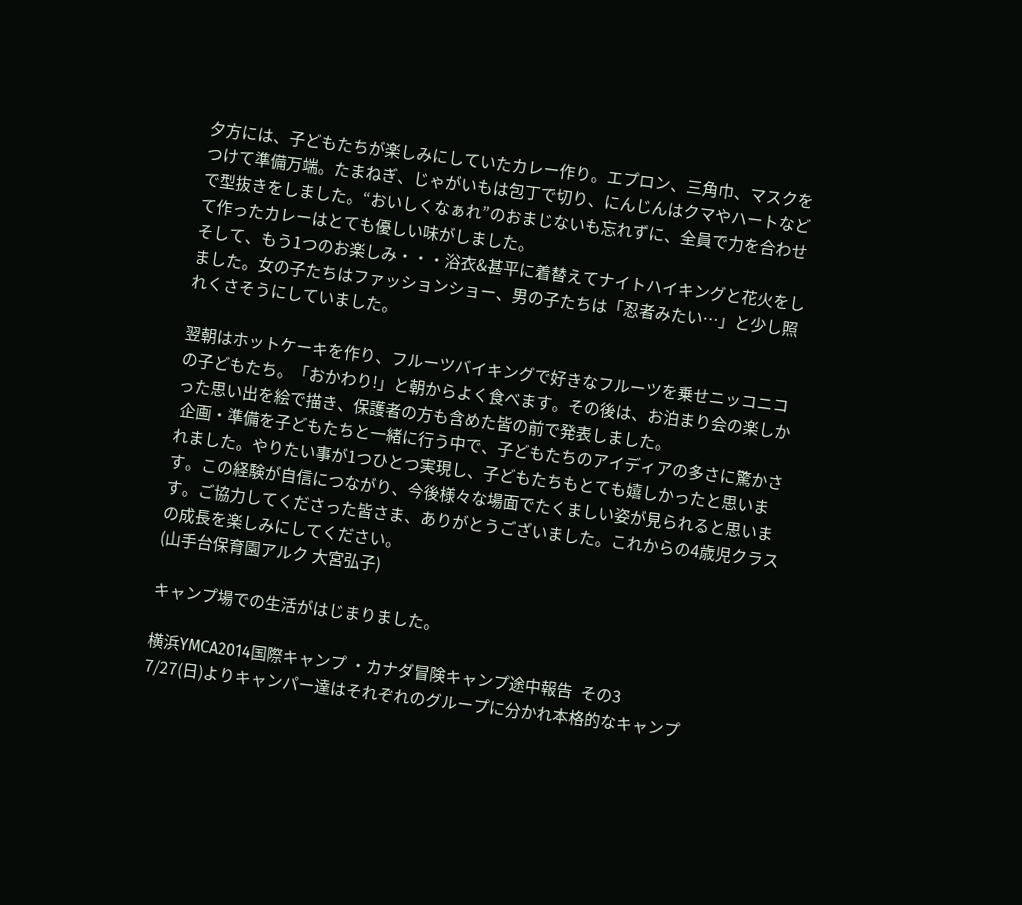夕方には、子どもたちが楽しみにしていたカレー作り。エプロン、三角巾、マスクをつけて準備万端。たまねぎ、じゃがいもは包丁で切り、にんじんはクマやハートなどで型抜きをしました。“おいしくなぁれ”のおまじないも忘れずに、全員で力を合わせて作ったカレーはとても優しい味がしました。
そして、もう1つのお楽しみ・・・浴衣&甚平に着替えてナイトハイキングと花火をしました。女の子たちはファッションショー、男の子たちは「忍者みたい…」と少し照れくさそうにしていました。

翌朝はホットケーキを作り、フルーツバイキングで好きなフルーツを乗せニッコニコの子どもたち。「おかわり!」と朝からよく食べます。その後は、お泊まり会の楽しかった思い出を絵で描き、保護者の方も含めた皆の前で発表しました。
 企画・準備を子どもたちと一緒に行う中で、子どもたちのアイディアの多さに驚かされました。やりたい事が1つひとつ実現し、子どもたちもとても嬉しかったと思います。この経験が自信につながり、今後様々な場面でたくましい姿が見られると思います。ご協力してくださった皆さま、ありがとうございました。これからの4歳児クラスの成長を楽しみにしてください。
(山手台保育園アルク 大宮弘子)

キャンプ場での生活がはじまりました。

横浜YMCA2014国際キャンプ ・カナダ冒険キャンプ途中報告  その3
7/27(日)よりキャンパー達はそれぞれのグループに分かれ本格的なキャンプ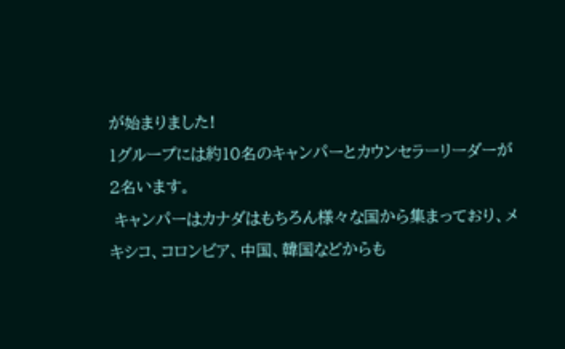が始まりました!
1グループには約10名のキャンパーとカウンセラーリーダーが2名います。
 キャンパーはカナダはもちろん様々な国から集まっており、メキシコ、コロンビア、中国、韓国などからも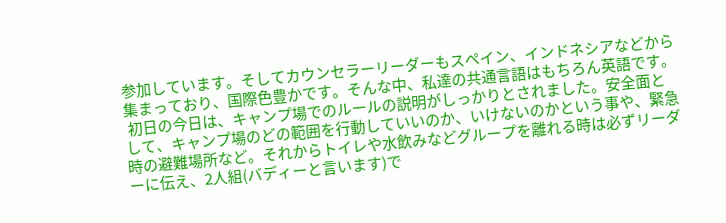参加しています。そしてカウンセラーリーダーもスペイン、インドネシアなどから集まっており、国際色豊かです。そんな中、私達の共通言語はもちろん英語です。
 初日の今日は、キャンプ場でのルールの説明がしっかりとされました。安全面として、キャンプ場のどの範囲を行動していいのか、いけないのかという事や、緊急時の避難場所など。それからトイレや水飲みなどグループを離れる時は必ずリーダーに伝え、2人組(バディーと言います)で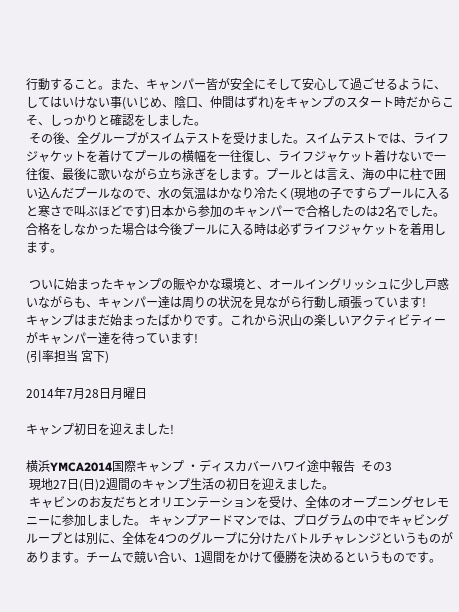行動すること。また、キャンパー皆が安全にそして安心して過ごせるように、してはいけない事(いじめ、陰口、仲間はずれ)をキャンプのスタート時だからこそ、しっかりと確認をしました。
 その後、全グループがスイムテストを受けました。スイムテストでは、ライフジャケットを着けてプールの横幅を一往復し、ライフジャケット着けないで一往復、最後に歌いながら立ち泳ぎをします。プールとは言え、海の中に柱で囲い込んだプールなので、水の気温はかなり冷たく(現地の子ですらプールに入ると寒さで叫ぶほどです)日本から参加のキャンパーで合格したのは2名でした。合格をしなかった場合は今後プールに入る時は必ずライフジャケットを着用します。

 ついに始まったキャンプの賑やかな環境と、オールイングリッシュに少し戸惑いながらも、キャンパー達は周りの状況を見ながら行動し頑張っています!
キャンプはまだ始まったばかりです。これから沢山の楽しいアクティビティーがキャンパー達を待っています!
(引率担当 宮下)

2014年7月28日月曜日

キャンプ初日を迎えました!

横浜YMCA2014国際キャンプ ・ディスカバーハワイ途中報告  その3
 現地27日(日)2週間のキャンプ生活の初日を迎えました。
 キャビンのお友だちとオリエンテーションを受け、全体のオープニングセレモニーに参加しました。 キャンプアードマンでは、プログラムの中でキャビングループとは別に、全体を4つのグループに分けたバトルチャレンジというものがあります。チームで競い合い、1週間をかけて優勝を決めるというものです。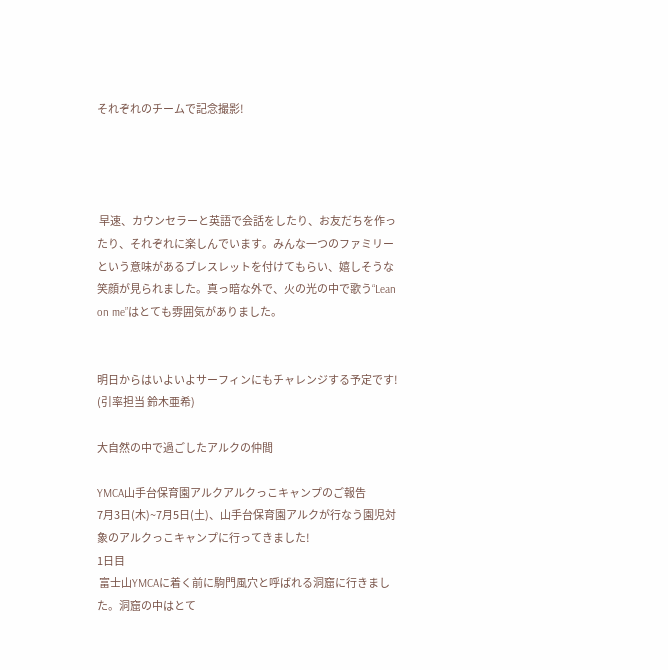それぞれのチームで記念撮影!




 早速、カウンセラーと英語で会話をしたり、お友だちを作ったり、それぞれに楽しんでいます。みんな一つのファミリーという意味があるブレスレットを付けてもらい、嬉しそうな笑顔が見られました。真っ暗な外で、火の光の中で歌う“Lean on me”はとても雰囲気がありました。


明日からはいよいよサーフィンにもチャレンジする予定です!
(引率担当 鈴木亜希)

大自然の中で過ごしたアルクの仲間

YMCA山手台保育園アルクアルクっこキャンプのご報告
7月3日(木)~7月5日(土)、山手台保育園アルクが行なう園児対象のアルクっこキャンプに行ってきました!
1日目
 富士山YMCAに着く前に駒門風穴と呼ばれる洞窟に行きました。洞窟の中はとて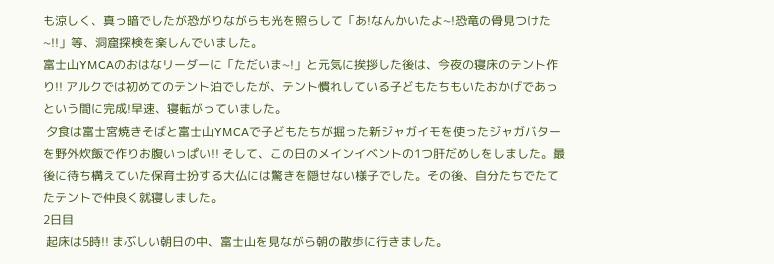も涼しく、真っ暗でしたが恐がりながらも光を照らして「あ!なんかいたよ~!恐竜の骨見つけた~!!」等、洞窟探検を楽しんでいました。
富士山YMCAのおはなリーダーに「ただいま~!」と元気に挨拶した後は、今夜の寝床のテント作り!! アルクでは初めてのテント泊でしたが、テント慣れしている子どもたちもいたおかげであっという間に完成!早速、寝転がっていました。
 夕食は富士宮焼きそばと富士山YMCAで子どもたちが掘った新ジャガイモを使ったジャガバターを野外炊飯で作りお腹いっぱい!! そして、この日のメインイベントの1つ肝だめしをしました。最後に待ち構えていた保育士扮する大仏には驚きを隠せない様子でした。その後、自分たちでたてたテントで仲良く就寝しました。
2日目
 起床は5時!! まぶしい朝日の中、富士山を見ながら朝の散歩に行きました。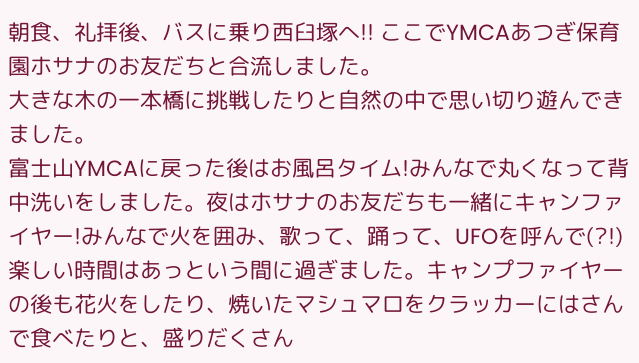朝食、礼拝後、バスに乗り西臼塚へ!! ここでYMCAあつぎ保育園ホサナのお友だちと合流しました。
大きな木の一本橋に挑戦したりと自然の中で思い切り遊んできました。
富士山YMCAに戻った後はお風呂タイム!みんなで丸くなって背中洗いをしました。夜はホサナのお友だちも一緒にキャンファイヤー!みんなで火を囲み、歌って、踊って、UFOを呼んで(?!)楽しい時間はあっという間に過ぎました。キャンプファイヤーの後も花火をしたり、焼いたマシュマロをクラッカーにはさんで食べたりと、盛りだくさん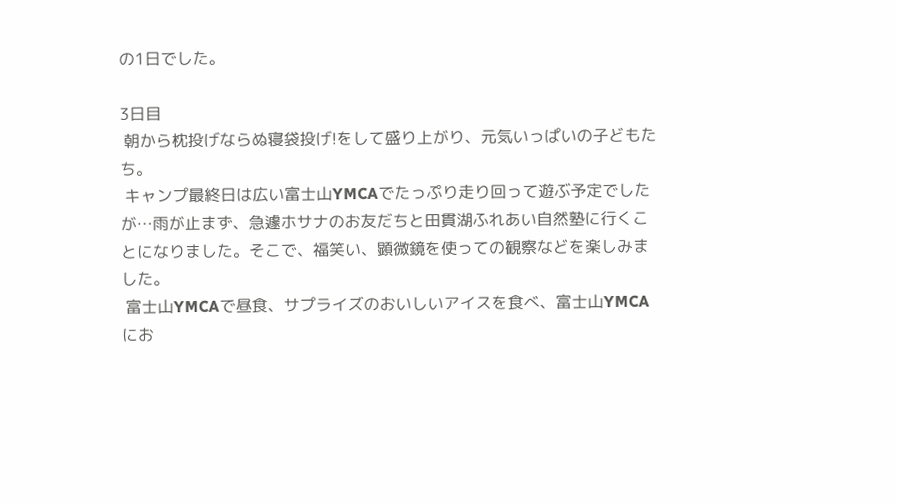の1日でした。

3日目
 朝から枕投げならぬ寝袋投げ!をして盛り上がり、元気いっぱいの子どもたち。
 キャンプ最終日は広い富士山YMCAでたっぷり走り回って遊ぶ予定でしたが…雨が止まず、急遽ホサナのお友だちと田貫湖ふれあい自然塾に行くことになりました。そこで、福笑い、顕微鏡を使っての観察などを楽しみました。
 富士山YMCAで昼食、サプライズのおいしいアイスを食べ、富士山YMCAにお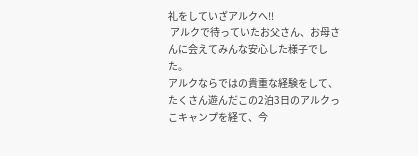礼をしていざアルクへ!!
 アルクで待っていたお父さん、お母さんに会えてみんな安心した様子でした。
アルクならではの貴重な経験をして、たくさん遊んだこの2泊3日のアルクっこキャンプを経て、今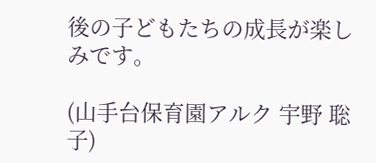後の子どもたちの成長が楽しみです。

(山手台保育園アルク 宇野 聡子)